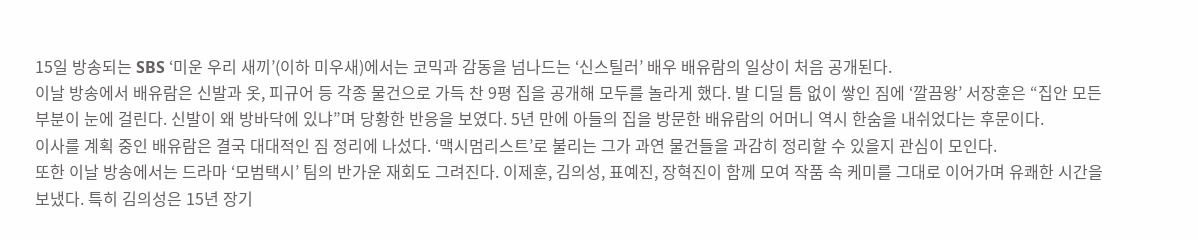15일 방송되는 SBS ‘미운 우리 새끼’(이하 미우새)에서는 코믹과 감동을 넘나드는 ‘신스틸러’ 배우 배유람의 일상이 처음 공개된다.
이날 방송에서 배유람은 신발과 옷, 피규어 등 각종 물건으로 가득 찬 9평 집을 공개해 모두를 놀라게 했다. 발 디딜 틈 없이 쌓인 짐에 ‘깔끔왕’ 서장훈은 “집안 모든 부분이 눈에 걸린다. 신발이 왜 방바닥에 있냐”며 당황한 반응을 보였다. 5년 만에 아들의 집을 방문한 배유람의 어머니 역시 한숨을 내쉬었다는 후문이다.
이사를 계획 중인 배유람은 결국 대대적인 짐 정리에 나섰다. ‘맥시멈리스트’로 불리는 그가 과연 물건들을 과감히 정리할 수 있을지 관심이 모인다.
또한 이날 방송에서는 드라마 ‘모범택시’ 팀의 반가운 재회도 그려진다. 이제훈, 김의성, 표예진, 장혁진이 함께 모여 작품 속 케미를 그대로 이어가며 유쾌한 시간을 보냈다. 특히 김의성은 15년 장기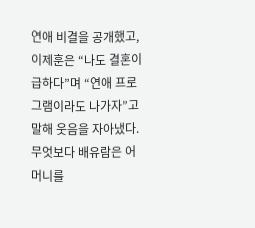연애 비결을 공개했고, 이제훈은 “나도 결혼이 급하다”며 “연애 프로그램이라도 나가자”고 말해 웃음을 자아냈다.
무엇보다 배유람은 어머니를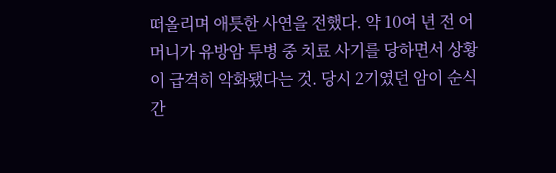떠올리며 애틋한 사연을 전했다. 약 10여 년 전 어머니가 유방암 투병 중 치료 사기를 당하면서 상황이 급격히 악화됐다는 것. 당시 2기였던 암이 순식간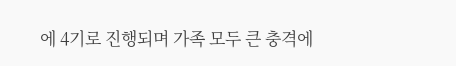에 4기로 진행되며 가족 모두 큰 충격에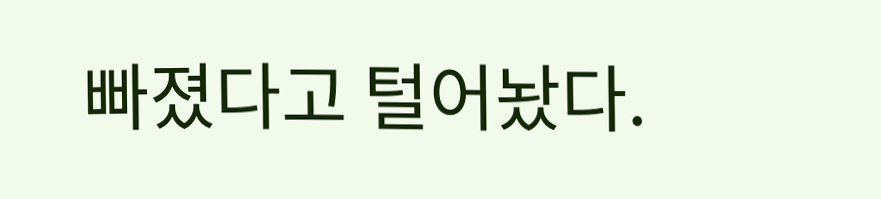빠졌다고 털어놨다.